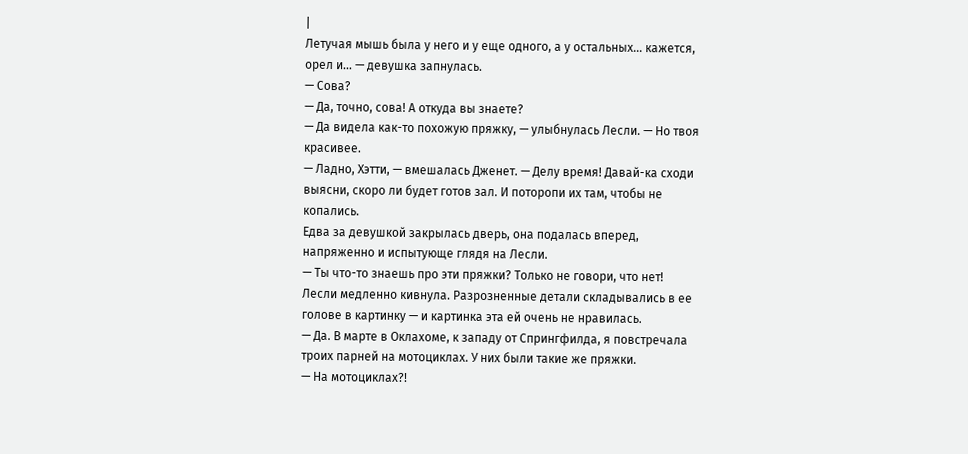|
Летучая мышь была у него и у еще одного, а у остальных… кажется, орел и… — девушка запнулась.
— Сова?
— Да, точно, сова! А откуда вы знаете?
— Да видела как-то похожую пряжку, — улыбнулась Лесли. — Но твоя красивее.
— Ладно, Хэтти, — вмешалась Дженет. — Делу время! Давай-ка сходи выясни, скоро ли будет готов зал. И поторопи их там, чтобы не копались.
Едва за девушкой закрылась дверь, она подалась вперед, напряженно и испытующе глядя на Лесли.
— Ты что-то знаешь про эти пряжки? Только не говори, что нет!
Лесли медленно кивнула. Разрозненные детали складывались в ее голове в картинку — и картинка эта ей очень не нравилась.
— Да. В марте в Оклахоме, к западу от Спрингфилда, я повстречала троих парней на мотоциклах. У них были такие же пряжки.
— На мотоциклах?!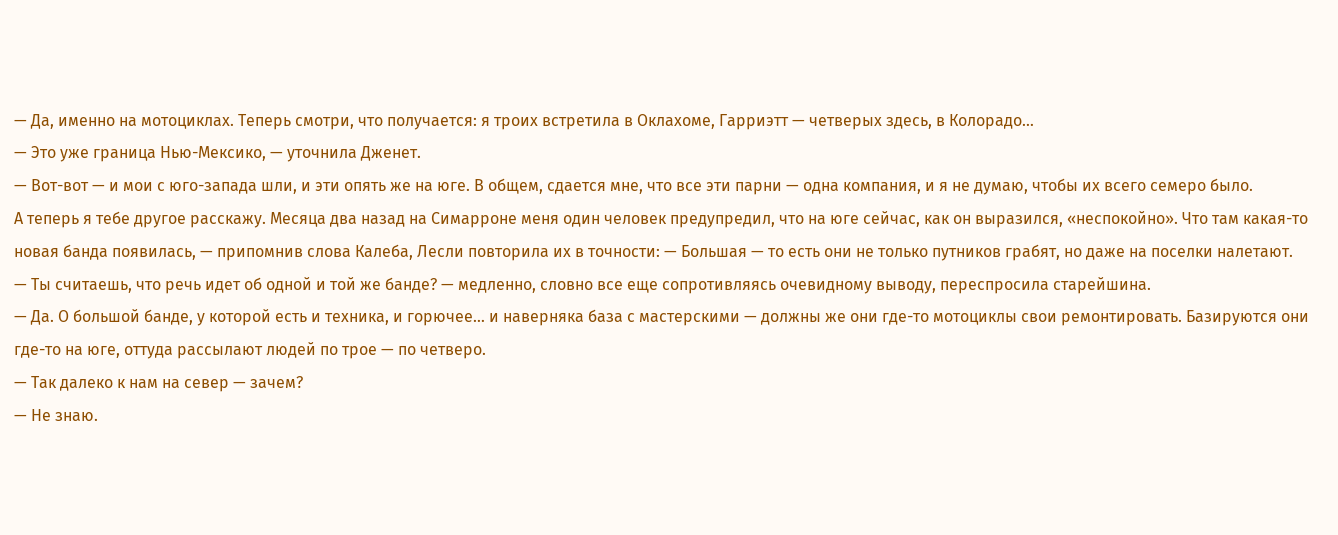— Да, именно на мотоциклах. Теперь смотри, что получается: я троих встретила в Оклахоме, Гарриэтт — четверых здесь, в Колорадо…
— Это уже граница Нью-Мексико, — уточнила Дженет.
— Вот-вот — и мои с юго-запада шли, и эти опять же на юге. В общем, сдается мне, что все эти парни — одна компания, и я не думаю, чтобы их всего семеро было.
А теперь я тебе другое расскажу. Месяца два назад на Симарроне меня один человек предупредил, что на юге сейчас, как он выразился, «неспокойно». Что там какая-то новая банда появилась, — припомнив слова Калеба, Лесли повторила их в точности: — Большая — то есть они не только путников грабят, но даже на поселки налетают.
— Ты считаешь, что речь идет об одной и той же банде? — медленно, словно все еще сопротивляясь очевидному выводу, переспросила старейшина.
— Да. О большой банде, у которой есть и техника, и горючее… и наверняка база с мастерскими — должны же они где-то мотоциклы свои ремонтировать. Базируются они где-то на юге, оттуда рассылают людей по трое — по четверо.
— Так далеко к нам на север — зачем?
— Не знаю.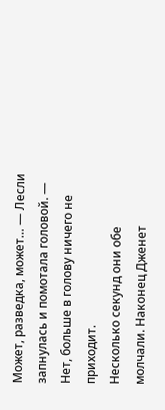Может, разведка, может… — Лесли запнулась и помотала головой. — Нет, больше в голову ничего не приходит.
Несколько секунд они обе молчали. Наконец Дженет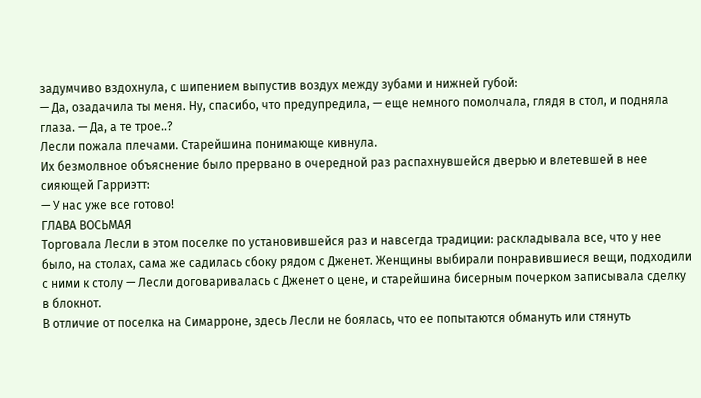задумчиво вздохнула, с шипением выпустив воздух между зубами и нижней губой:
— Да, озадачила ты меня. Ну, спасибо, что предупредила, — еще немного помолчала, глядя в стол, и подняла глаза. — Да, а те трое..?
Лесли пожала плечами. Старейшина понимающе кивнула.
Их безмолвное объяснение было прервано в очередной раз распахнувшейся дверью и влетевшей в нее сияющей Гарриэтт:
— У нас уже все готово!
ГЛАВА ВОСЬМАЯ
Торговала Лесли в этом поселке по установившейся раз и навсегда традиции: раскладывала все, что у нее было, на столах, сама же садилась сбоку рядом с Дженет. Женщины выбирали понравившиеся вещи, подходили с ними к столу — Лесли договаривалась с Дженет о цене, и старейшина бисерным почерком записывала сделку в блокнот.
В отличие от поселка на Симарроне, здесь Лесли не боялась, что ее попытаются обмануть или стянуть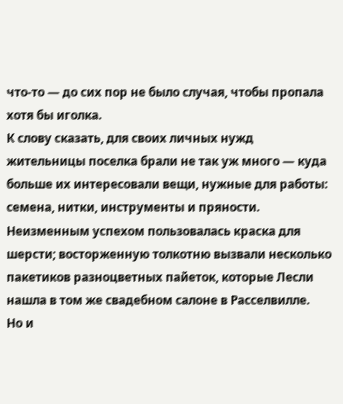что-то — до сих пор не было случая, чтобы пропала хотя бы иголка.
К слову сказать, для своих личных нужд жительницы поселка брали не так уж много — куда больше их интересовали вещи, нужные для работы: семена, нитки, инструменты и пряности. Неизменным успехом пользовалась краска для шерсти; восторженную толкотню вызвали несколько пакетиков разноцветных пайеток, которые Лесли нашла в том же свадебном салоне в Расселвилле.
Но и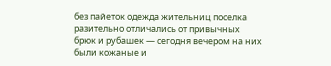без пайеток одежда жительниц поселка разительно отличались от привычных брюк и рубашек — сегодня вечером на них были кожаные и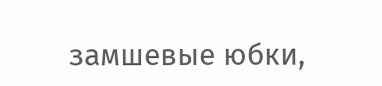замшевые юбки,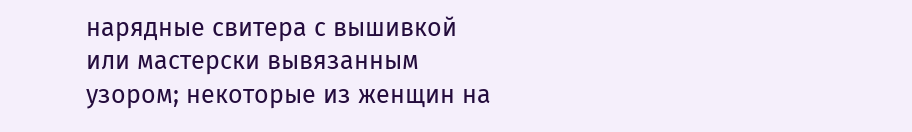нарядные свитера с вышивкой или мастерски вывязанным узором; некоторые из женщин на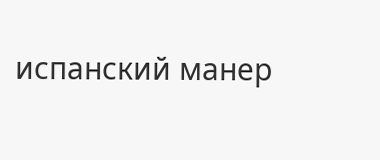испанский манер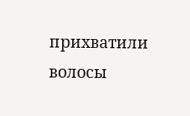прихватили волосы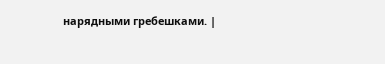нарядными гребешками. |